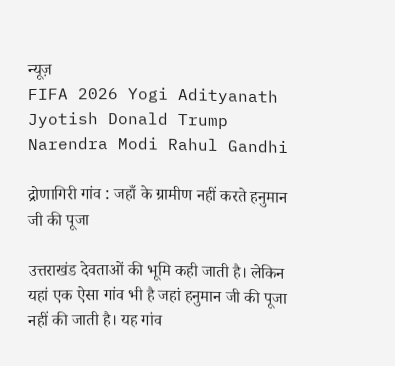न्यूज़
FIFA 2026 Yogi Adityanath Jyotish Donald Trump Narendra Modi Rahul Gandhi

द्रोणागिरी गांव : जहाँ के ग्रामीण नहीं करते हनुमान जी की पूजा

उत्तराखंड देवताओं की भूमि कही जाती है। लेकिन यहां एक ऐसा गांव भी है जहां हनुमान जी की पूजा नहीं की जाती है। यह गांव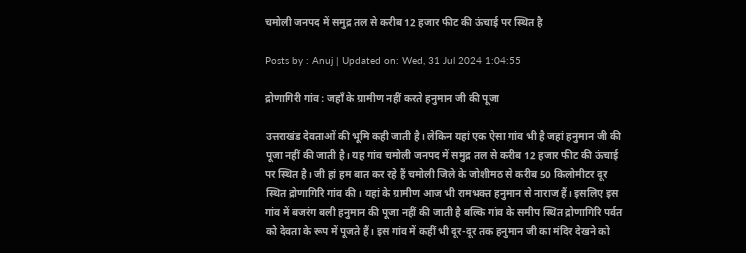चमोली जनपद में समुद्र तल से करीब 12 हजार फीट की ऊंचाई पर स्थित है

Posts by : Anuj | Updated on: Wed, 31 Jul 2024 1:04:55

द्रोणागिरी गांव : जहाँ के ग्रामीण नहीं करते हनुमान जी की पूजा

उत्तराखंड देवताओं की भूमि कही जाती है। लेकिन यहां एक ऐसा गांव भी है जहां हनुमान जी की पूजा नहीं की जाती है। यह गांव चमोली जनपद में समुद्र तल से करीब 12 हजार फीट की ऊंचाई पर स्थित है। जी हां हम बात कर रहे हैं चमोली जिले के जोशीमठ से करीब 50 किलोमीटर दूर स्थित द्रोणागिरि गांव की। यहां के ग्रामीण आज भी रामभक्त हनुमान से नाराज हैं। इसलिए इस गांव में बजरंग बली हनुमान की पूजा नहीं की जाती है बल्कि गांव के समीप स्थित द्रोणागिरि पर्वत को देवता के रूप में पूजते हैं। इस गांव में कहीं भी दूर-दूर तक हनुमान जी का मंदिर देखने को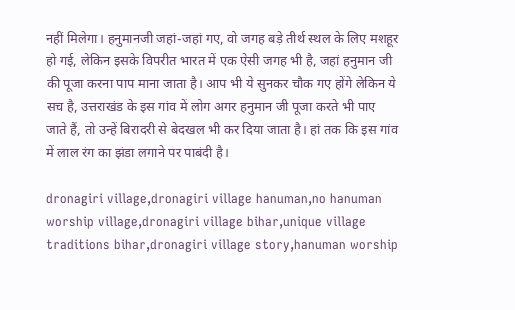नहीं मिलेगा। हनुमानजी जहां-जहां गए, वो जगह बड़े तीर्थ स्थल के लिए मशहूर हो गई, लेकिन इसके विपरीत भारत में एक ऐसी जगह भी है, जहां हनुमान जी की पूजा करना पाप माना जाता है। आप भी ये सुनकर चौक गए होंगे लेकिन ये सच है, उत्तराखंड के इस गांव में लोग अगर हनुमान जी पूजा करते भी पाए जाते हैं, तो उन्हें बिरादरी से बेदखल भी कर दिया जाता है। हां तक कि इस गांव में लाल रंग का झंडा लगाने पर पाबंदी है।

dronagiri village,dronagiri village hanuman,no hanuman worship village,dronagiri village bihar,unique village traditions bihar,dronagiri village story,hanuman worship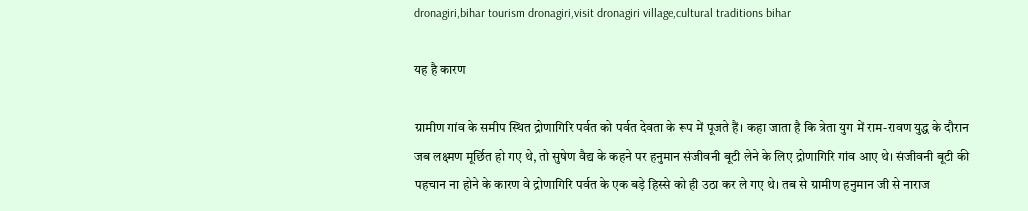dronagiri,bihar tourism dronagiri,visit dronagiri village,cultural traditions bihar

यह है कारण

ग्रामीण गांव के समीप स्थित द्रोणागिरि पर्वत को पर्वत देवता के रूप में पूजते हैं। कहा जाता है कि त्रेता युग में राम-रावण युद्ध के दौरान जब लक्ष्मण मूर्छित हो गए थे, तो सुषेण वैद्य के कहने पर हनुमान संजीवनी बूटी लेने के लिए द्रोणागिरि गांव आए थे। संजीवनी बूटी की पहचान ना होने के कारण वे द्रोणागिरि पर्वत के एक बड़े हिस्से को ही उठा कर ले गए थे। तब से ग्रामीण हनुमान जी से नाराज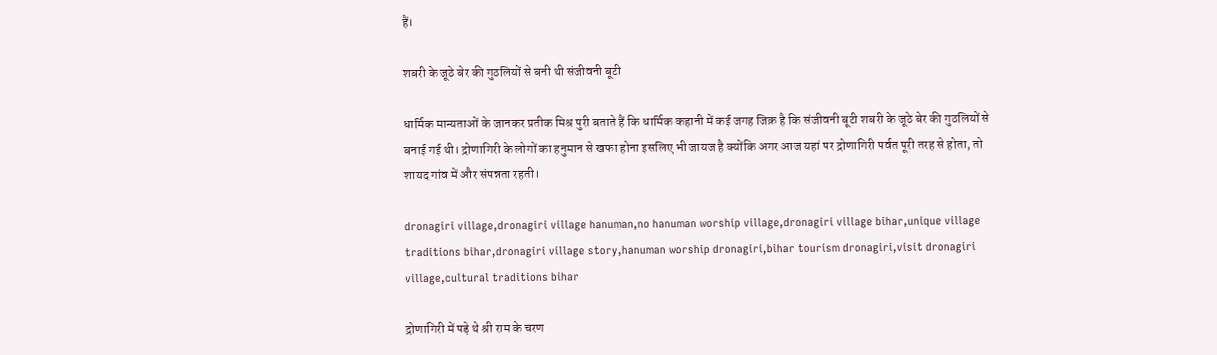हैं।

शबरी के जूठे बेर की गुठलियों से बनी थी संजीवनी बूटी

धार्मिक मान्यताओं के जानकर प्रतीक मिश्र पुरी बताते हैं कि धार्मिक कहानी में कई जगह जिक्र है कि संजीवनी बूटी शबरी के जूठे बेर की गुठलियों से बनाई गई थी। द्रोणागिरी के लोगों का हनुमान से खफा होना इसलिए भी जायज है क्योंकि अगर आज यहां पर द्रोणागिरी पर्वत पूरी तरह से होता, तो शायद गांव में और संपन्नता रहती।

dronagiri village,dronagiri village hanuman,no hanuman worship village,dronagiri village bihar,unique village traditions bihar,dronagiri village story,hanuman worship dronagiri,bihar tourism dronagiri,visit dronagiri village,cultural traditions bihar

द्रोणागिरी में पड़े थे श्री राम के चरण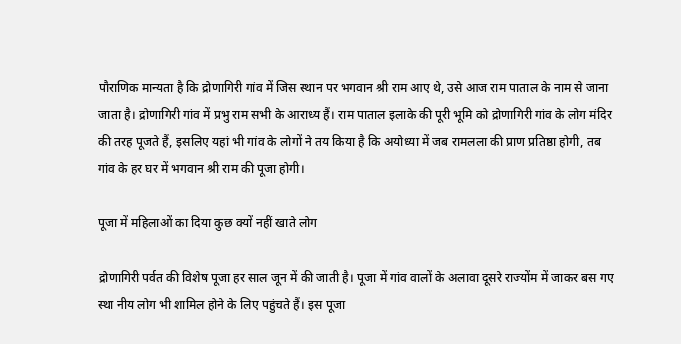पौराणिक मान्यता है कि द्रोणागिरी गांव में जिस स्थान पर भगवान श्री राम आए थे, उसे आज राम पाताल के नाम से जाना जाता है। द्रोणागिरी गांव में प्रभु राम सभी के आराध्य हैं। राम पाताल इलाके की पूरी भूमि को द्रोणागिरी गांव के लोग मंदिर की तरह पूजते हैं, इसलिए यहां भी गांव के लोगों ने तय किया है कि अयोध्या में जब रामलला की प्राण प्रतिष्ठा होगी, तब गांव के हर घर में भगवान श्री राम की पूजा होगी।

पूजा में महिलाओं का दिया कुछ क्यों नहीं खाते लोग

द्रोणागिरी पर्वत की विशेष पूजा हर साल जून में की जाती है। पूजा में गांव वालों के अलावा दूसरे राज्योंम में जाकर बस गए स्था नीय लोग भी शामिल होने के लिए पहुंचते हैं। इस पूजा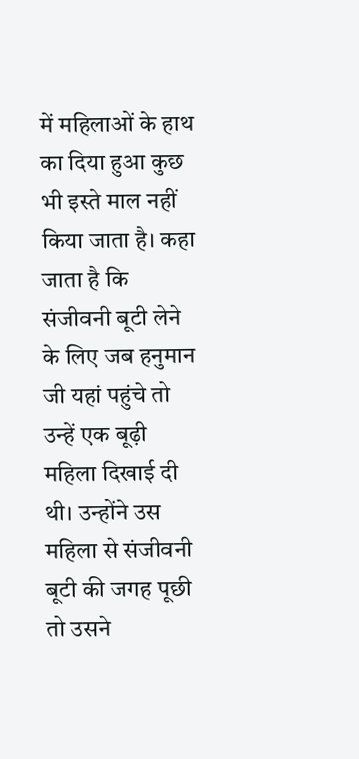में महिलाओं के हाथ का दिया हुआ कुछ भी इस्ते माल नहीं किया जाता है। कहा जाता है कि संजीवनी बूटी लेने के लिए जब हनुमान जी यहां पहुंचे तो उन्हें एक बूढ़ी महिला दिखाई दी थी। उन्होंने उस महिला से संजीवनी बूटी की जगह पूछी तो उसने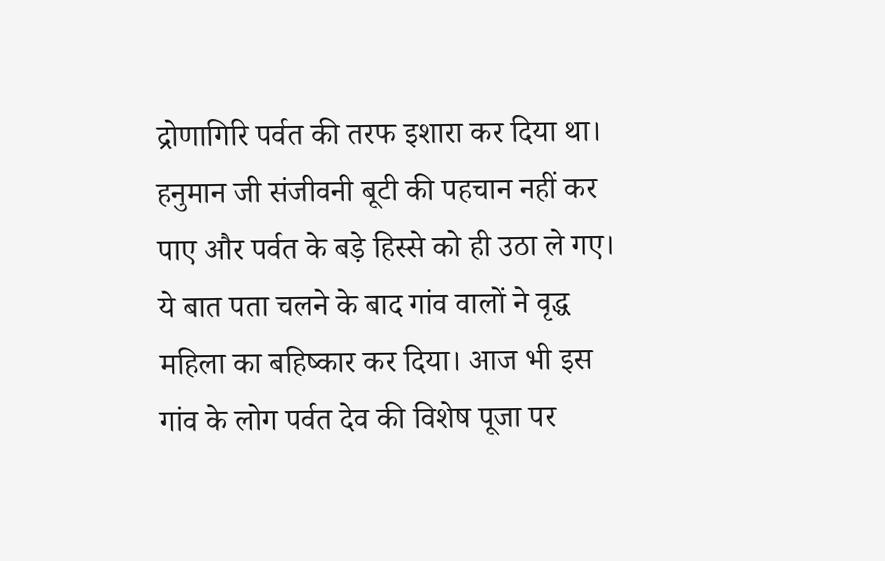द्रोणागिरि पर्वत की तरफ इशारा कर दिया था। हनुमान जी संजीवनी बूटी की पहचान नहीं कर पाए और पर्वत के बड़े हिस्से को ही उठा ले गए। ये बात पता चलने के बाद गांव वालों ने वृद्ध महिला का बहिष्कार कर दिया। आज भी इस गांव के लोग पर्वत देव की विशेष पूजा पर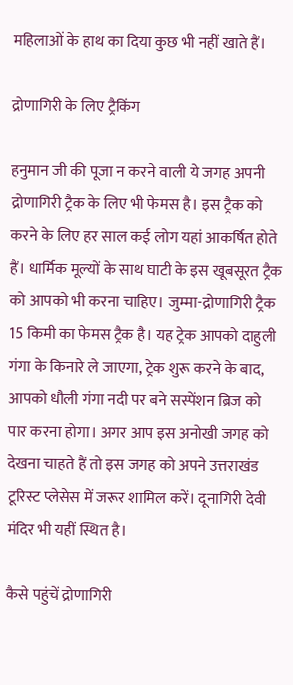महिलाओं के हाथ का दिया कुछ भी नहीं खाते हैं।

द्रोणागिरी के लिए ट्रैकिंग

हनुमान जी की पूजा न करने वाली ये जगह अपनी द्रोणागिरी ट्रैक के लिए भी फेमस है। इस ट्रैक को करने के लिए हर साल कई लोग यहां आकर्षित होते हैं। धार्मिक मूल्यों के साथ घाटी के इस खूबसूरत ट्रैक को आपको भी करना चाहिए। जुम्मा-द्रोणागिरी ट्रैक 15 किमी का फेमस ट्रैक है। यह ट्रेक आपको दाहुली गंगा के किनारे ले जाएगा, ट्रेक शुरू करने के बाद, आपको धौली गंगा नदी पर बने सस्पेंशन ब्रिज को पार करना होगा। अगर आप इस अनोखी जगह को देखना चाहते हैं तो इस जगह को अपने उत्तराखंड टूरिस्ट प्लेसेस में जरूर शामिल करें। दूनागिरी देवी मंदिर भी यहीं स्थित है।

कैसे पहुंचें द्रोणागिरी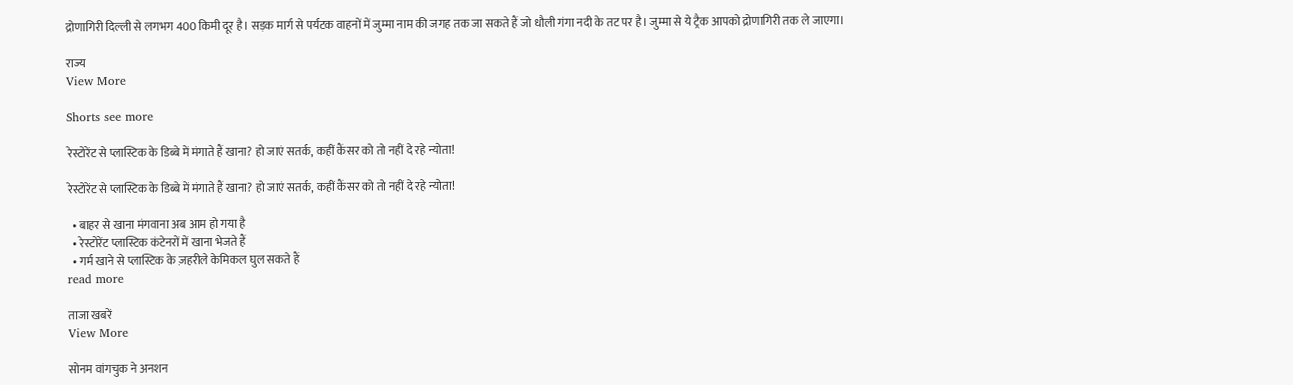द्रोणागिरी दिल्ली से लगभग 400 किमी दूर है। सड़क मार्ग से पर्यटक वाहनों में जुम्मा नाम की जगह तक जा सकते हैं जो धौली गंगा नदी के तट पर है। जुम्मा से ये ट्रैक आपको द्रोणागिरी तक ले जाएगा।

राज्य
View More

Shorts see more

रेस्टोरेंट से प्लास्टिक के डिब्बे में मंगाते हैं खाना? हो जाएं सतर्क, कहीं कैंसर को तो नहीं दे रहे न्योता!

रेस्टोरेंट से प्लास्टिक के डिब्बे में मंगाते हैं खाना? हो जाएं सतर्क, कहीं कैंसर को तो नहीं दे रहे न्योता!

  • बाहर से खाना मंगवाना अब आम हो गया है
  • रेस्टोरेंट प्लास्टिक कंटेनरों में खाना भेजते हैं
  • गर्म खाने से प्लास्टिक के ज़हरीले केमिकल घुल सकते हैं
read more

ताजा खबरें
View More

सोनम वांगचुक ने अनशन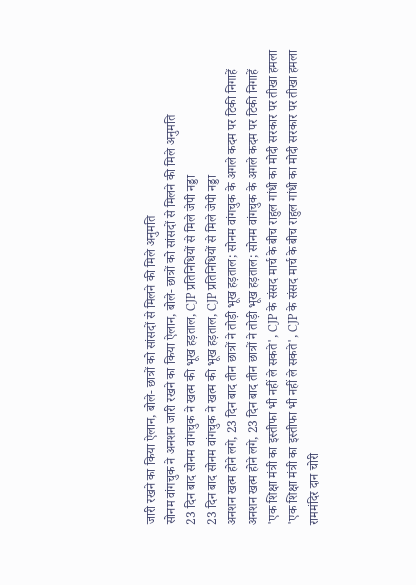जारी रखने का किया ऐलान, बोले- छात्रों को सांसदों से मिलने की मिले अनुमति
सोनम वांगचुक ने अनशन जारी रखने का किया ऐलान, बोले- छात्रों को सांसदों से मिलने की मिले अनुमति
23 दिन बाद सोनम वांगचुक ने खत्म की भूख हड़ताल, CJP प्रतिनिधियों से मिले जेपी नड्डा
23 दिन बाद सोनम वांगचुक ने खत्म की भूख हड़ताल, CJP प्रतिनिधियों से मिले जेपी नड्डा
अनशन खत्म होने लगे, 23 दिन बाद तीन छात्रों ने तोड़ी भूख हड़ताल; सोनम वांगचुक के अगले कदम पर टिकी निगाहें
अनशन खत्म होने लगे, 23 दिन बाद तीन छात्रों ने तोड़ी भूख हड़ताल; सोनम वांगचुक के अगले कदम पर टिकी निगाहें
'एक शिक्षा मंत्री का इस्तीफा भी नहीं ले सकते', CJP के संसद मार्च के बीच राहुल गांधी का मोदी सरकार पर तीखा हमला
'एक शिक्षा मंत्री का इस्तीफा भी नहीं ले सकते', CJP के संसद मार्च के बीच राहुल गांधी का मोदी सरकार पर तीखा हमला
राममंदिर दान चोरी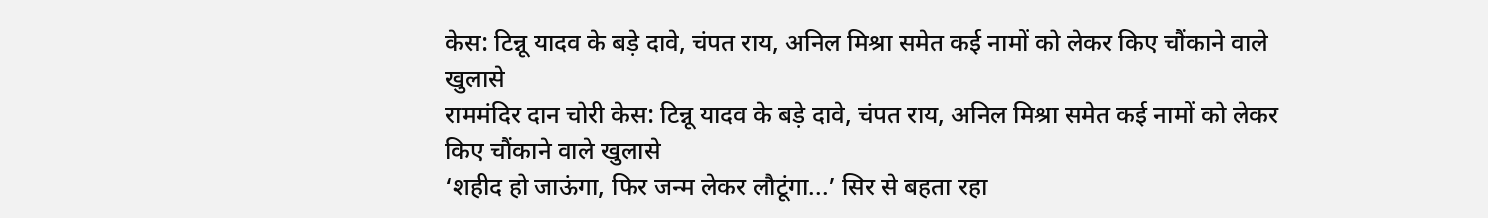केस: टिन्नू यादव के बड़े दावे, चंपत राय, अनिल मिश्रा समेत कई नामों को लेकर किए चौंकाने वाले खुलासे
राममंदिर दान चोरी केस: टिन्नू यादव के बड़े दावे, चंपत राय, अनिल मिश्रा समेत कई नामों को लेकर किए चौंकाने वाले खुलासे
‘शहीद हो जाऊंगा, फिर जन्म लेकर लौटूंगा...’ सिर से बहता रहा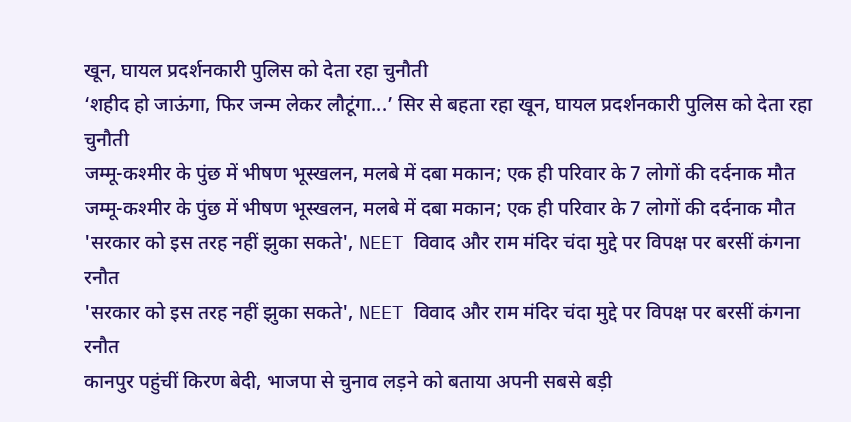खून, घायल प्रदर्शनकारी पुलिस को देता रहा चुनौती
‘शहीद हो जाऊंगा, फिर जन्म लेकर लौटूंगा...’ सिर से बहता रहा खून, घायल प्रदर्शनकारी पुलिस को देता रहा चुनौती
जम्मू-कश्मीर के पुंछ में भीषण भूस्खलन, मलबे में दबा मकान; एक ही परिवार के 7 लोगों की दर्दनाक मौत
जम्मू-कश्मीर के पुंछ में भीषण भूस्खलन, मलबे में दबा मकान; एक ही परिवार के 7 लोगों की दर्दनाक मौत
'सरकार को इस तरह नहीं झुका सकते', NEET विवाद और राम मंदिर चंदा मुद्दे पर विपक्ष पर बरसीं कंगना रनौत
'सरकार को इस तरह नहीं झुका सकते', NEET विवाद और राम मंदिर चंदा मुद्दे पर विपक्ष पर बरसीं कंगना रनौत
कानपुर पहुंचीं किरण बेदी, भाजपा से चुनाव लड़ने को बताया अपनी सबसे बड़ी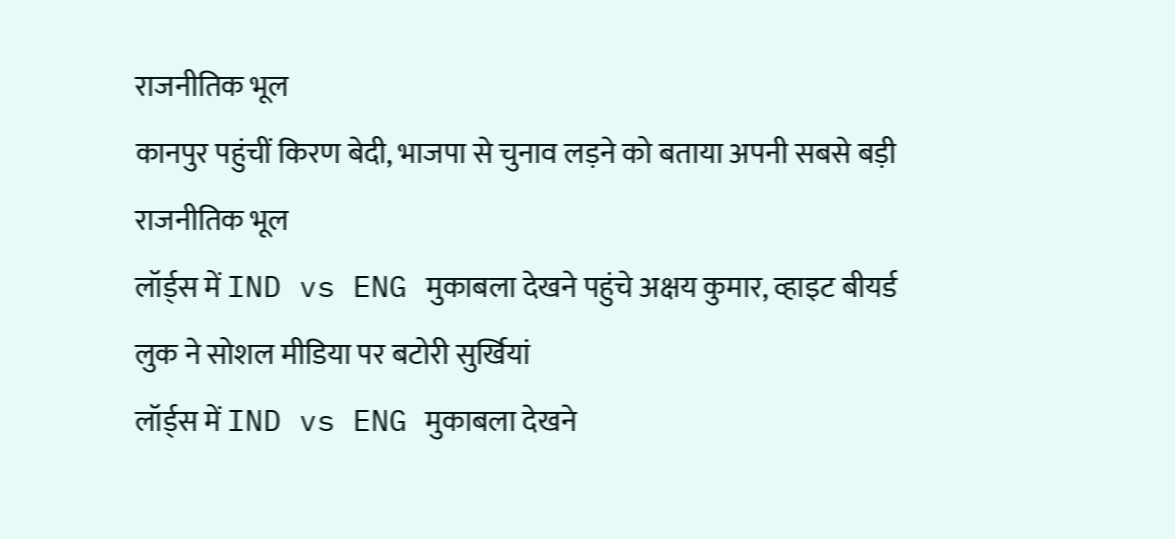राजनीतिक भूल
कानपुर पहुंचीं किरण बेदी, भाजपा से चुनाव लड़ने को बताया अपनी सबसे बड़ी राजनीतिक भूल
लॉर्ड्स में IND vs ENG मुकाबला देखने पहुंचे अक्षय कुमार, व्हाइट बीयर्ड लुक ने सोशल मीडिया पर बटोरी सुर्खियां
लॉर्ड्स में IND vs ENG मुकाबला देखने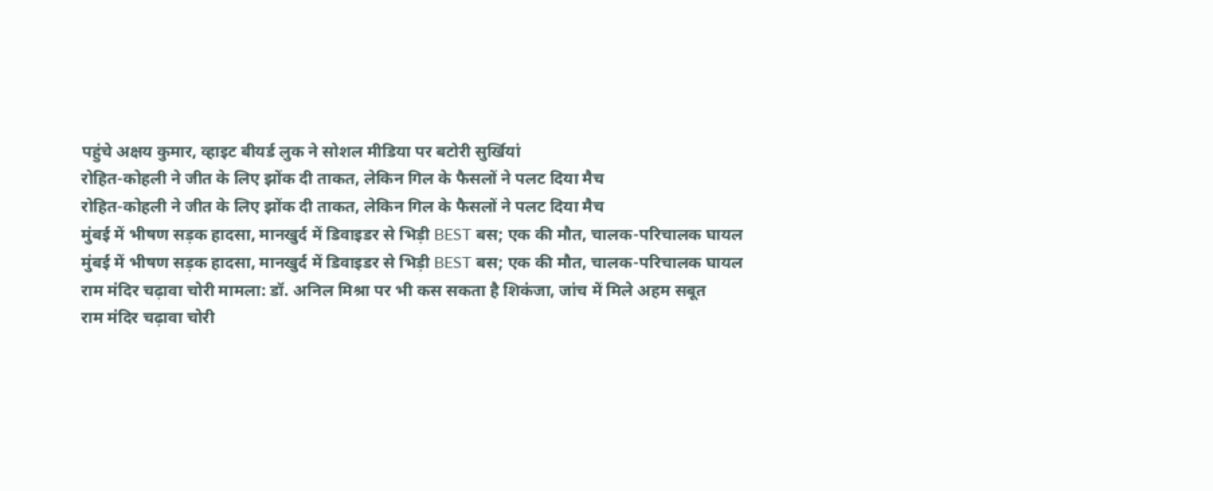पहुंचे अक्षय कुमार, व्हाइट बीयर्ड लुक ने सोशल मीडिया पर बटोरी सुर्खियां
रोहित-कोहली ने जीत के लिए झोंक दी ताकत, लेकिन गिल के फैसलों ने पलट दिया मैच
रोहित-कोहली ने जीत के लिए झोंक दी ताकत, लेकिन गिल के फैसलों ने पलट दिया मैच
मुंबई में भीषण सड़क हादसा, मानखुर्द में डिवाइडर से भिड़ी BEST बस; एक की मौत, चालक-परिचालक घायल
मुंबई में भीषण सड़क हादसा, मानखुर्द में डिवाइडर से भिड़ी BEST बस; एक की मौत, चालक-परिचालक घायल
राम मंदिर चढ़ावा चोरी मामला: डॉ. अनिल मिश्रा पर भी कस सकता है शिकंजा, जांच में मिले अहम सबूत
राम मंदिर चढ़ावा चोरी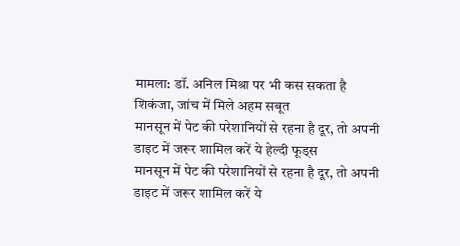मामला: डॉ. अनिल मिश्रा पर भी कस सकता है शिकंजा, जांच में मिले अहम सबूत
मानसून में पेट की परेशानियों से रहना है दूर, तो अपनी डाइट में जरूर शामिल करें ये हेल्दी फूड्स
मानसून में पेट की परेशानियों से रहना है दूर, तो अपनी डाइट में जरूर शामिल करें ये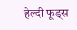हेल्दी फूड्स